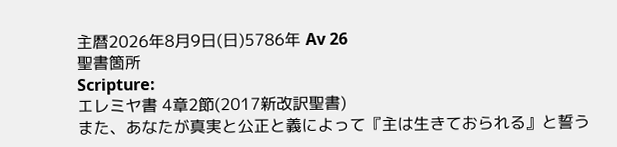主暦2026年8月9日(日)5786年 Av 26
聖書箇所
Scripture:
エレミヤ書 4章2節(2017新改訳聖書)
また、あなたが真実と公正と義によって『主は生きておられる』と誓う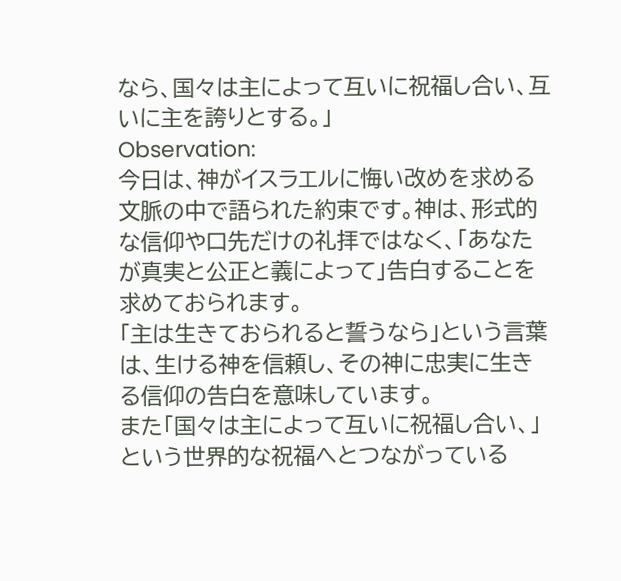なら、国々は主によって互いに祝福し合い、互いに主を誇りとする。」
Observation:
今日は、神がイスラエルに悔い改めを求める文脈の中で語られた約束です。神は、形式的な信仰や口先だけの礼拝ではなく、「あなたが真実と公正と義によって」告白することを求めておられます。
「主は生きておられると誓うなら」という言葉は、生ける神を信頼し、その神に忠実に生きる信仰の告白を意味しています。
また「国々は主によって互いに祝福し合い、」という世界的な祝福へとつながっている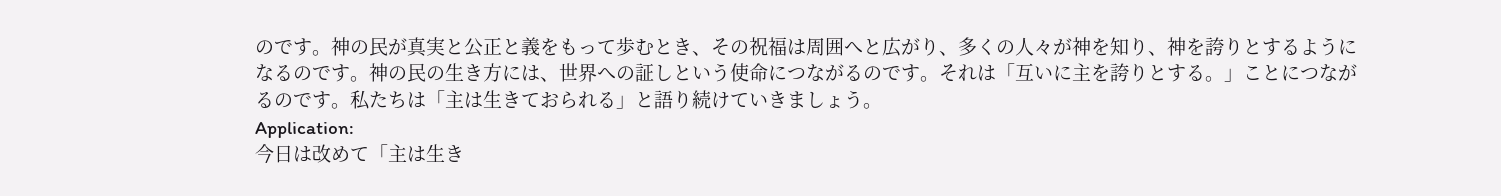のです。神の民が真実と公正と義をもって歩むとき、その祝福は周囲へと広がり、多くの人々が神を知り、神を誇りとするようになるのです。神の民の生き方には、世界への証しという使命につながるのです。それは「互いに主を誇りとする。」ことにつながるのです。私たちは「主は生きておられる」と語り続けていきましょう。
Application:
今日は改めて「主は生き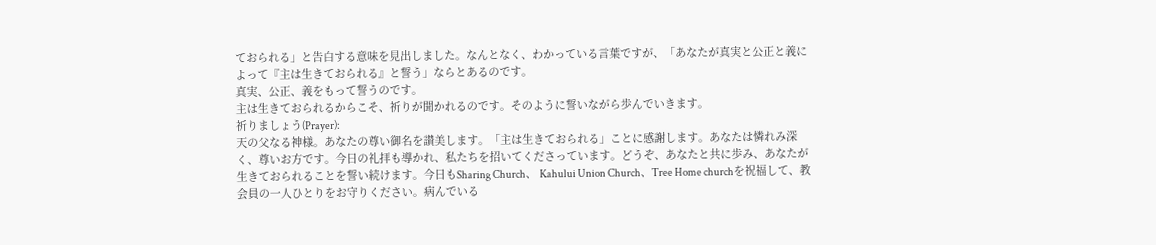ておられる」と告白する意味を見出しました。なんとなく、わかっている言葉ですが、「あなたが真実と公正と義によって『主は生きておられる』と誓う」ならとあるのです。
真実、公正、義をもって誓うのです。
主は生きておられるからこそ、祈りが聞かれるのです。そのように誓いながら歩んでいきます。
祈りましょう(Prayer):
天の父なる神様。あなたの尊い御名を讃美します。「主は生きておられる」ことに感謝します。あなたは憐れみ深く、尊いお方です。今日の礼拝も導かれ、私たちを招いてくださっています。どうぞ、あなたと共に歩み、あなたが生きておられることを誓い続けます。今日もSharing Church、 Kahului Union Church、Tree Home churchを祝福して、教会員の一人ひとりをお守りください。病んでいる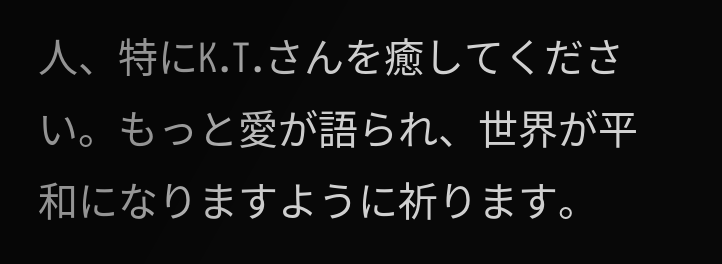人、特にK.T.さんを癒してください。もっと愛が語られ、世界が平和になりますように祈ります。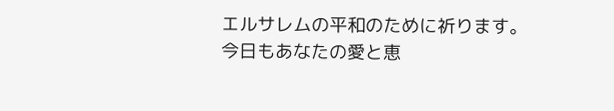エルサレムの平和のために祈ります。今日もあなたの愛と恵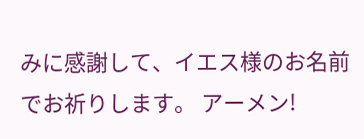みに感謝して、イエス様のお名前でお祈りします。 アーメン!